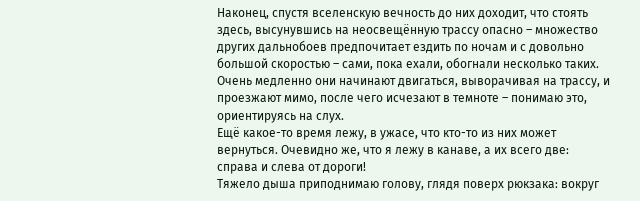Наконец, спустя вселенскую вечность до них доходит, что стоять здесь, высунувшись на неосвещённую трассу опасно – множество других дальнобоев предпочитает ездить по ночам и с довольно большой скоростью – сами, пока ехали, обогнали несколько таких. Очень медленно они начинают двигаться, выворачивая на трассу, и проезжают мимо, после чего исчезают в темноте – понимаю это, ориентируясь на слух.
Ещё какое-то время лежу, в ужасе, что кто-то из них может вернуться. Очевидно же, что я лежу в канаве, а их всего две: справа и слева от дороги!
Тяжело дыша приподнимаю голову, глядя поверх рюкзака: вокруг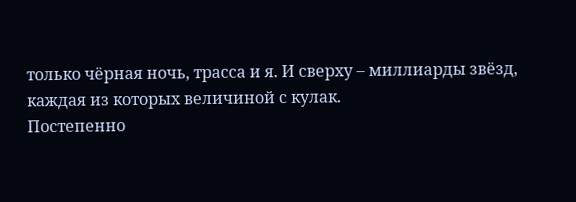только чёрная ночь, трасса и я. И сверху – миллиарды звёзд, каждая из которых величиной с кулак.
Постепенно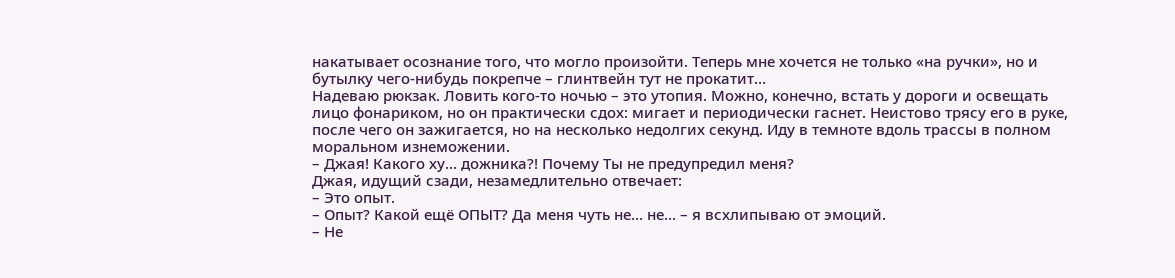накатывает осознание того, что могло произойти. Теперь мне хочется не только «на ручки», но и бутылку чего-нибудь покрепче – глинтвейн тут не прокатит…
Надеваю рюкзак. Ловить кого-то ночью – это утопия. Можно, конечно, встать у дороги и освещать лицо фонариком, но он практически сдох: мигает и периодически гаснет. Неистово трясу его в руке, после чего он зажигается, но на несколько недолгих секунд. Иду в темноте вдоль трассы в полном моральном изнеможении.
– Джая! Какого ху… дожника?! Почему Ты не предупредил меня?
Джая, идущий сзади, незамедлительно отвечает:
– Это опыт.
– Опыт? Какой ещё ОПЫТ? Да меня чуть не… не… – я всхлипываю от эмоций.
– Не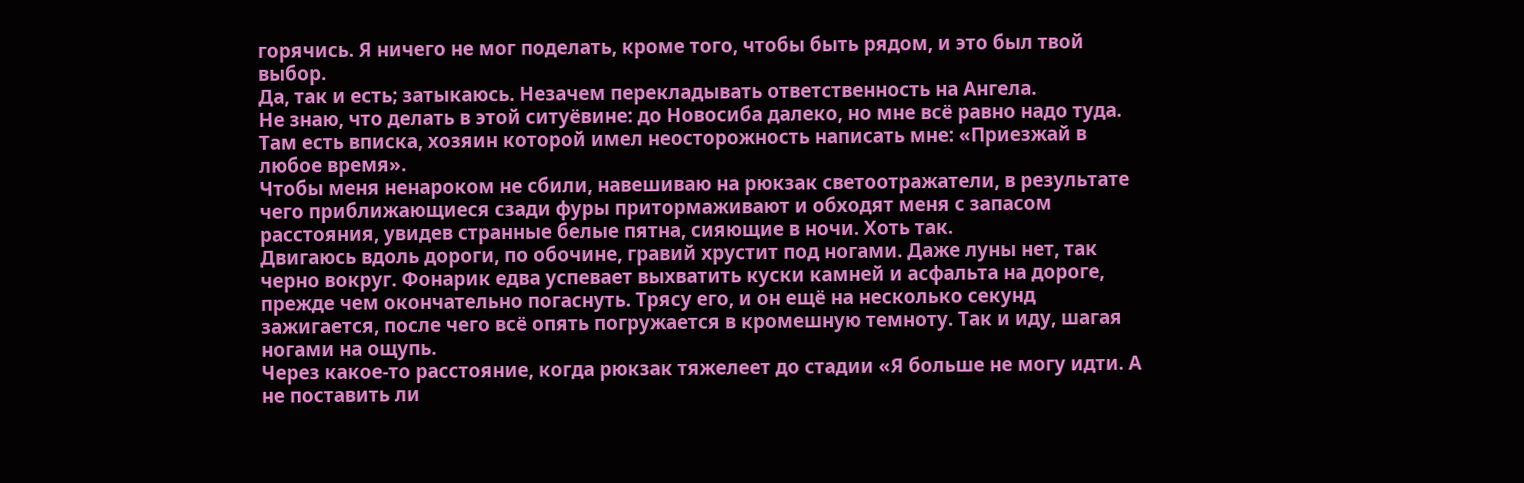горячись. Я ничего не мог поделать, кроме того, чтобы быть рядом, и это был твой выбор.
Да, так и есть; затыкаюсь. Незачем перекладывать ответственность на Ангела.
Не знаю, что делать в этой ситуёвине: до Новосиба далеко, но мне всё равно надо туда. Там есть вписка, хозяин которой имел неосторожность написать мне: «Приезжай в любое время».
Чтобы меня ненароком не сбили, навешиваю на рюкзак светоотражатели, в результате чего приближающиеся сзади фуры притормаживают и обходят меня с запасом расстояния, увидев странные белые пятна, сияющие в ночи. Хоть так.
Двигаюсь вдоль дороги, по обочине, гравий хрустит под ногами. Даже луны нет, так черно вокруг. Фонарик едва успевает выхватить куски камней и асфальта на дороге, прежде чем окончательно погаснуть. Трясу его, и он ещё на несколько секунд зажигается, после чего всё опять погружается в кромешную темноту. Так и иду, шагая ногами на ощупь.
Через какое-то расстояние, когда рюкзак тяжелеет до стадии «Я больше не могу идти. А не поставить ли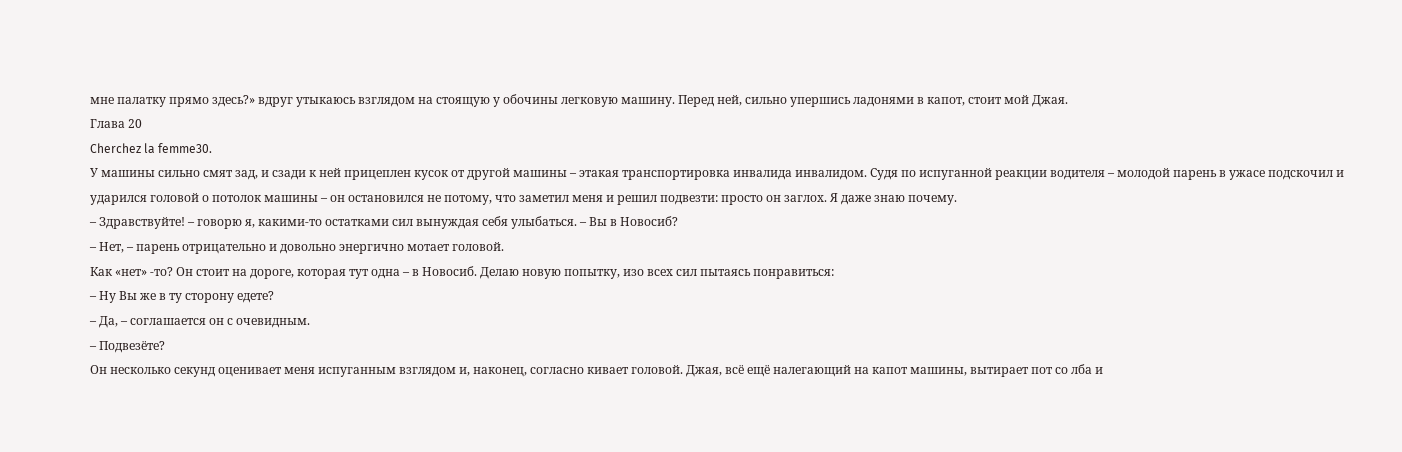мне палатку прямо здесь?» вдруг утыкаюсь взглядом на стоящую у обочины легковую машину. Перед ней, сильно упершись ладонями в капот, стоит мой Джая.
Глава 20
Cherchez la femme30.
У машины сильно смят зад, и сзади к ней прицеплен кусок от другой машины – этакая транспортировка инвалида инвалидом. Судя по испуганной реакции водителя – молодой парень в ужасе подскочил и ударился головой о потолок машины – он остановился не потому, что заметил меня и решил подвезти: просто он заглох. Я даже знаю почему.
– Здравствуйте! – говорю я, какими-то остатками сил вынуждая себя улыбаться. – Вы в Новосиб?
– Нет, – парень отрицательно и довольно энергично мотает головой.
Как «нет» -то? Он стоит на дороге, которая тут одна – в Новосиб. Делаю новую попытку, изо всех сил пытаясь понравиться:
– Ну Вы же в ту сторону едете?
– Да, – соглашается он с очевидным.
– Подвезёте?
Он несколько секунд оценивает меня испуганным взглядом и, наконец, согласно кивает головой. Джая, всё ещё налегающий на капот машины, вытирает пот со лба и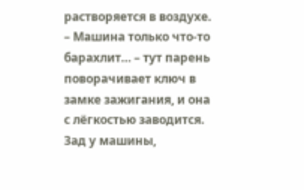растворяется в воздухе.
– Машина только что-то барахлит… – тут парень поворачивает ключ в замке зажигания, и она с лёгкостью заводится.
Зад у машины,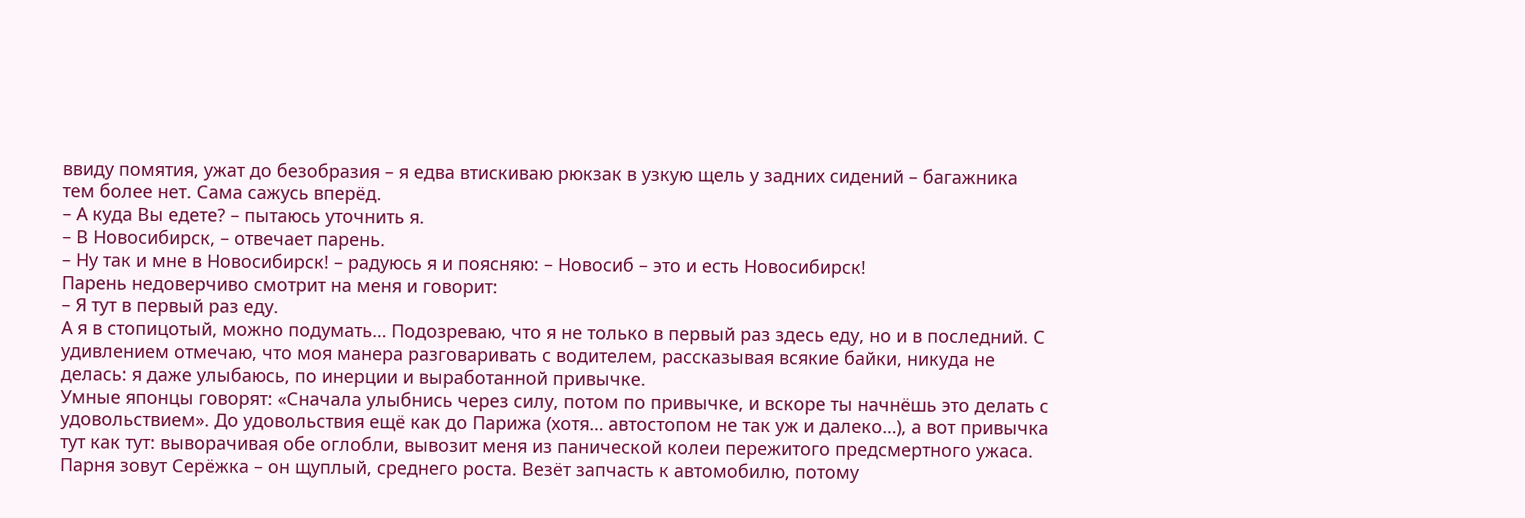ввиду помятия, ужат до безобразия – я едва втискиваю рюкзак в узкую щель у задних сидений – багажника тем более нет. Сама сажусь вперёд.
– А куда Вы едете? – пытаюсь уточнить я.
– В Новосибирск, – отвечает парень.
– Ну так и мне в Новосибирск! – радуюсь я и поясняю: – Новосиб – это и есть Новосибирск!
Парень недоверчиво смотрит на меня и говорит:
– Я тут в первый раз еду.
А я в стопицотый, можно подумать… Подозреваю, что я не только в первый раз здесь еду, но и в последний. С удивлением отмечаю, что моя манера разговаривать с водителем, рассказывая всякие байки, никуда не делась: я даже улыбаюсь, по инерции и выработанной привычке.
Умные японцы говорят: «Сначала улыбнись через силу, потом по привычке, и вскоре ты начнёшь это делать с удовольствием». До удовольствия ещё как до Парижа (хотя… автостопом не так уж и далеко…), а вот привычка тут как тут: выворачивая обе оглобли, вывозит меня из панической колеи пережитого предсмертного ужаса.
Парня зовут Серёжка – он щуплый, среднего роста. Везёт запчасть к автомобилю, потому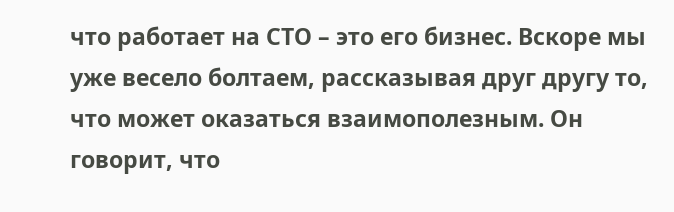что работает на СТО – это его бизнес. Вскоре мы уже весело болтаем, рассказывая друг другу то, что может оказаться взаимополезным. Он говорит, что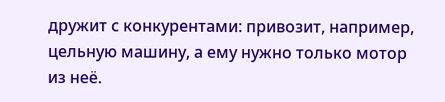дружит с конкурентами: привозит, например, цельную машину, а ему нужно только мотор из неё.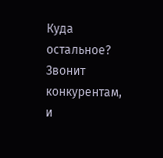Куда остальное? Звонит конкурентам, и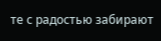те с радостью забирают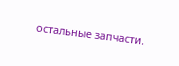остальные запчасти.